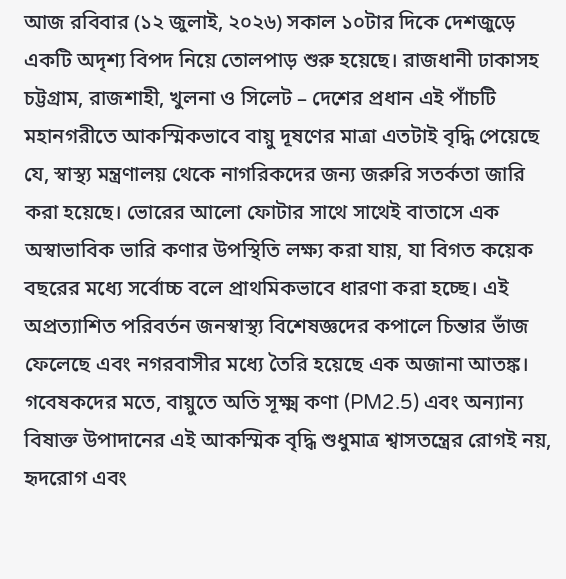আজ রবিবার (১২ জুলাই, ২০২৬) সকাল ১০টার দিকে দেশজুড়ে একটি অদৃশ্য বিপদ নিয়ে তোলপাড় শুরু হয়েছে। রাজধানী ঢাকাসহ চট্টগ্রাম, রাজশাহী, খুলনা ও সিলেট – দেশের প্রধান এই পাঁচটি মহানগরীতে আকস্মিকভাবে বায়ু দূষণের মাত্রা এতটাই বৃদ্ধি পেয়েছে যে, স্বাস্থ্য মন্ত্রণালয় থেকে নাগরিকদের জন্য জরুরি সতর্কতা জারি করা হয়েছে। ভোরের আলো ফোটার সাথে সাথেই বাতাসে এক অস্বাভাবিক ভারি কণার উপস্থিতি লক্ষ্য করা যায়, যা বিগত কয়েক বছরের মধ্যে সর্বোচ্চ বলে প্রাথমিকভাবে ধারণা করা হচ্ছে। এই অপ্রত্যাশিত পরিবর্তন জনস্বাস্থ্য বিশেষজ্ঞদের কপালে চিন্তার ভাঁজ ফেলেছে এবং নগরবাসীর মধ্যে তৈরি হয়েছে এক অজানা আতঙ্ক।
গবেষকদের মতে, বায়ুতে অতি সূক্ষ্ম কণা (PM2.5) এবং অন্যান্য বিষাক্ত উপাদানের এই আকস্মিক বৃদ্ধি শুধুমাত্র শ্বাসতন্ত্রের রোগই নয়, হৃদরোগ এবং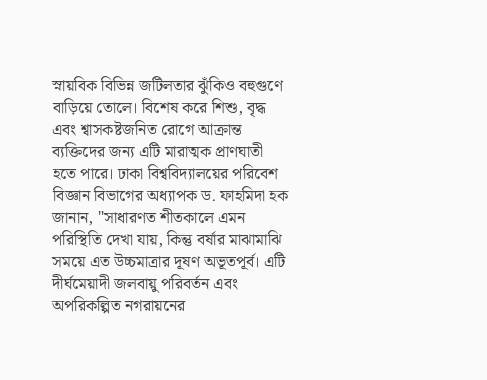স্নায়বিক বিভিন্ন জটিলতার ঝুঁকিও বহুগুণে বাড়িয়ে তোলে। বিশেষ করে শিশু, বৃদ্ধ এবং শ্বাসকষ্টজনিত রোগে আক্রান্ত ব্যক্তিদের জন্য এটি মারাত্মক প্রাণঘাতী হতে পারে। ঢাকা বিশ্ববিদ্যালয়ের পরিবেশ বিজ্ঞান বিভাগের অধ্যাপক ড. ফাহমিদা হক জানান, "সাধারণত শীতকালে এমন পরিস্থিতি দেখা যায়, কিন্তু বর্ষার মাঝামাঝি সময়ে এত উচ্চমাত্রার দূষণ অভূতপূর্ব। এটি দীর্ঘমেয়াদী জলবায়ু পরিবর্তন এবং অপরিকল্পিত নগরায়নের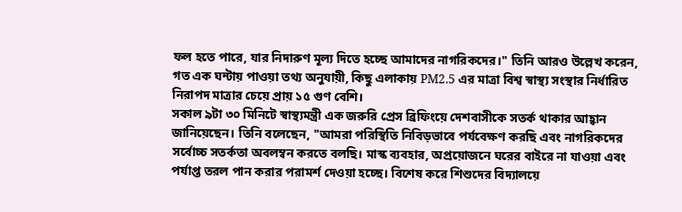ফল হতে পারে, যার নিদারুণ মূল্য দিতে হচ্ছে আমাদের নাগরিকদের।" তিনি আরও উল্লেখ করেন, গত এক ঘন্টায় পাওয়া তথ্য অনুযায়ী, কিছু এলাকায় PM2.5 এর মাত্রা বিশ্ব স্বাস্থ্য সংস্থার নির্ধারিত নিরাপদ মাত্রার চেয়ে প্রায় ১৫ গুণ বেশি।
সকাল ৯টা ৩০ মিনিটে স্বাস্থ্যমন্ত্রী এক জরুরি প্রেস ব্রিফিংয়ে দেশবাসীকে সতর্ক থাকার আহ্বান জানিয়েছেন। তিনি বলেছেন, "আমরা পরিস্থিতি নিবিড়ভাবে পর্যবেক্ষণ করছি এবং নাগরিকদের সর্বোচ্চ সতর্কতা অবলম্বন করতে বলছি। মাস্ক ব্যবহার, অপ্রয়োজনে ঘরের বাইরে না যাওয়া এবং পর্যাপ্ত তরল পান করার পরামর্শ দেওয়া হচ্ছে। বিশেষ করে শিশুদের বিদ্যালয়ে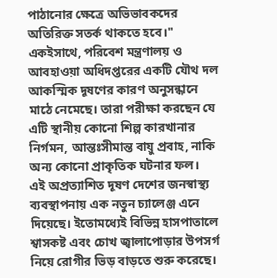পাঠানোর ক্ষেত্রে অভিভাবকদের অতিরিক্ত সতর্ক থাকতে হবে।" একইসাথে, পরিবেশ মন্ত্রণালয় ও আবহাওয়া অধিদপ্তরের একটি যৌথ দল আকস্মিক দূষণের কারণ অনুসন্ধানে মাঠে নেমেছে। তারা পরীক্ষা করছেন যে এটি স্থানীয় কোনো শিল্প কারখানার নির্গমন, আন্তঃসীমান্ত বায়ু প্রবাহ, নাকি অন্য কোনো প্রাকৃতিক ঘটনার ফল।
এই অপ্রত্যাশিত দূষণ দেশের জনস্বাস্থ্য ব্যবস্থাপনায় এক নতুন চ্যালেঞ্জ এনে দিয়েছে। ইতোমধ্যেই বিভিন্ন হাসপাতালে শ্বাসকষ্ট এবং চোখ জ্বালাপোড়ার উপসর্গ নিয়ে রোগীর ভিড় বাড়তে শুরু করেছে।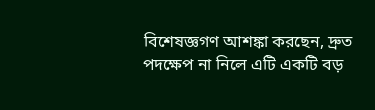বিশেষজ্ঞগণ আশঙ্কা করছেন, দ্রুত পদক্ষেপ না নিলে এটি একটি বড়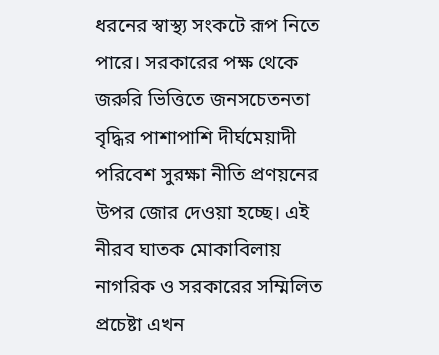ধরনের স্বাস্থ্য সংকটে রূপ নিতে পারে। সরকারের পক্ষ থেকে জরুরি ভিত্তিতে জনসচেতনতা বৃদ্ধির পাশাপাশি দীর্ঘমেয়াদী পরিবেশ সুরক্ষা নীতি প্রণয়নের উপর জোর দেওয়া হচ্ছে। এই নীরব ঘাতক মোকাবিলায় নাগরিক ও সরকারের সম্মিলিত প্রচেষ্টা এখন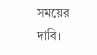সময়ের দাবি।